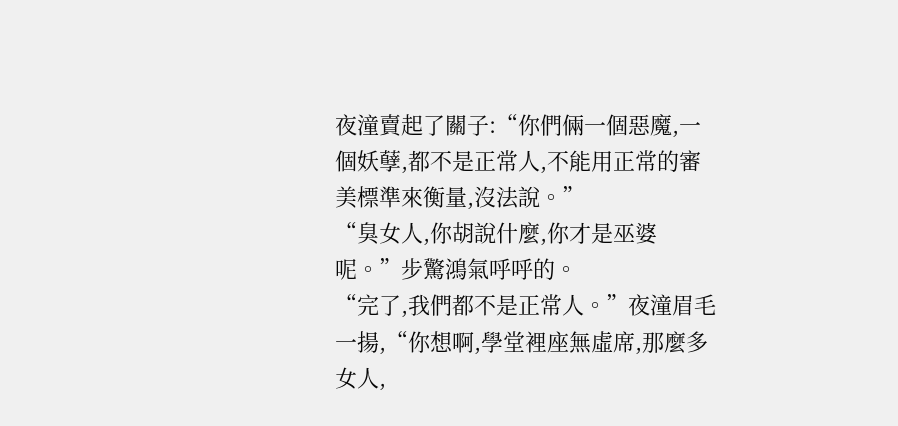夜潼賣起了關子:“你們倆一個惡魔,一個妖孽,都不是正常人,不能用正常的審美標準來衡量,沒法說。”
“臭女人,你胡說什麼,你才是巫婆呢。”步驚鴻氣呼呼的。
“完了,我們都不是正常人。”夜潼眉毛一揚,“你想啊,學堂裡座無虛席,那麼多女人,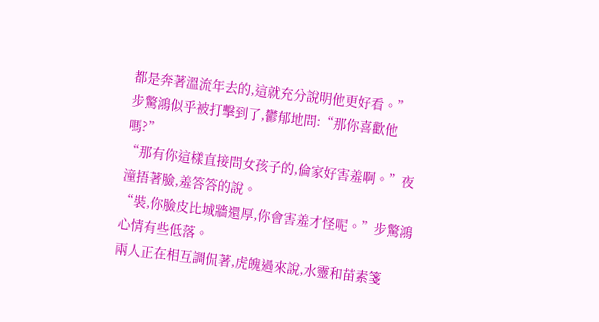都是奔著溫流年去的,這就充分說明他更好看。”
步驚鴻似乎被打擊到了,鬱郁地問:“那你喜歡他嗎?”
“那有你這樣直接問女孩子的,倫家好害羞啊。”夜潼捂著臉,羞答答的說。
“裝,你臉皮比城牆還厚,你會害羞才怪呢。”步驚鴻心情有些低落。
兩人正在相互調侃著,虎魄過來說,水靈和苗素箋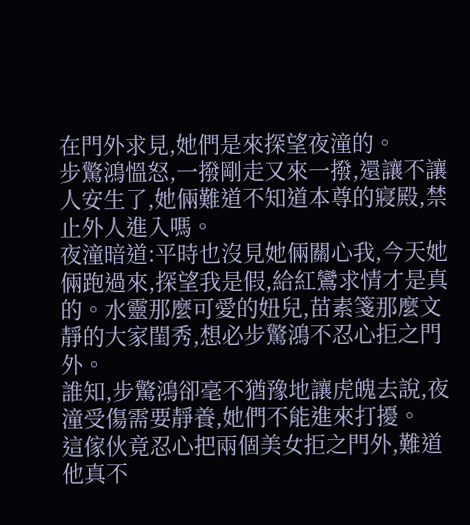在門外求見,她們是來探望夜潼的。
步驚鴻慍怒,一撥剛走又來一撥,還讓不讓人安生了,她倆難道不知道本尊的寢殿,禁止外人進入嗎。
夜潼暗道:平時也沒見她倆關心我,今天她倆跑過來,探望我是假,給紅鸞求情才是真的。水靈那麼可愛的妞兒,苗素箋那麼文靜的大家閨秀,想必步驚鴻不忍心拒之門外。
誰知,步驚鴻卻毫不猶豫地讓虎魄去說,夜潼受傷需要靜養,她們不能進來打擾。
這傢伙竟忍心把兩個美女拒之門外,難道他真不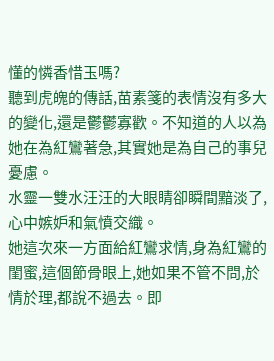懂的憐香惜玉嗎?
聽到虎魄的傳話,苗素箋的表情沒有多大的變化,還是鬱鬱寡歡。不知道的人以為她在為紅鸞著急,其實她是為自己的事兒憂慮。
水靈一雙水汪汪的大眼睛卻瞬間黯淡了,心中嫉妒和氣憤交織。
她這次來一方面給紅鸞求情,身為紅鸞的閨蜜,這個節骨眼上,她如果不管不問,於情於理,都說不過去。即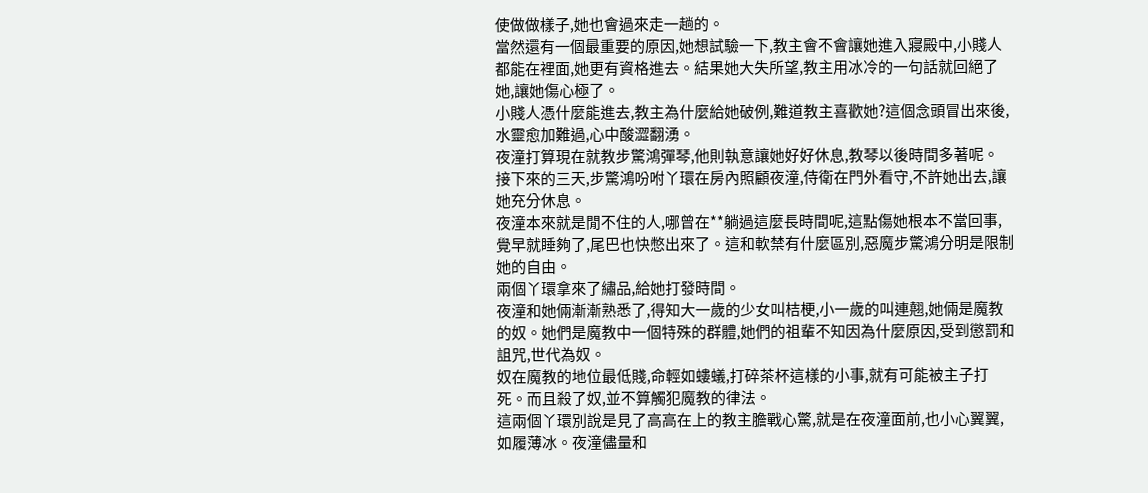使做做樣子,她也會過來走一趟的。
當然還有一個最重要的原因,她想試驗一下,教主會不會讓她進入寢殿中,小賤人都能在裡面,她更有資格進去。結果她大失所望,教主用冰冷的一句話就回絕了她,讓她傷心極了。
小賤人憑什麼能進去,教主為什麼給她破例,難道教主喜歡她?這個念頭冒出來後,水靈愈加難過,心中酸澀翻湧。
夜潼打算現在就教步驚鴻彈琴,他則執意讓她好好休息,教琴以後時間多著呢。
接下來的三天,步驚鴻吩咐丫環在房內照顧夜潼,侍衛在門外看守,不許她出去,讓她充分休息。
夜潼本來就是閒不住的人,哪曾在**躺過這麼長時間呢,這點傷她根本不當回事,覺早就睡夠了,尾巴也快憋出來了。這和軟禁有什麼區別,惡魔步驚鴻分明是限制她的自由。
兩個丫環拿來了繡品,給她打發時間。
夜潼和她倆漸漸熟悉了,得知大一歲的少女叫桔梗,小一歲的叫連翹,她倆是魔教的奴。她們是魔教中一個特殊的群體,她們的祖輩不知因為什麼原因,受到懲罰和詛咒,世代為奴。
奴在魔教的地位最低賤,命輕如螻蟻,打碎茶杯這樣的小事,就有可能被主子打死。而且殺了奴,並不算觸犯魔教的律法。
這兩個丫環別說是見了高高在上的教主膽戰心驚,就是在夜潼面前,也小心翼翼,如履薄冰。夜潼儘量和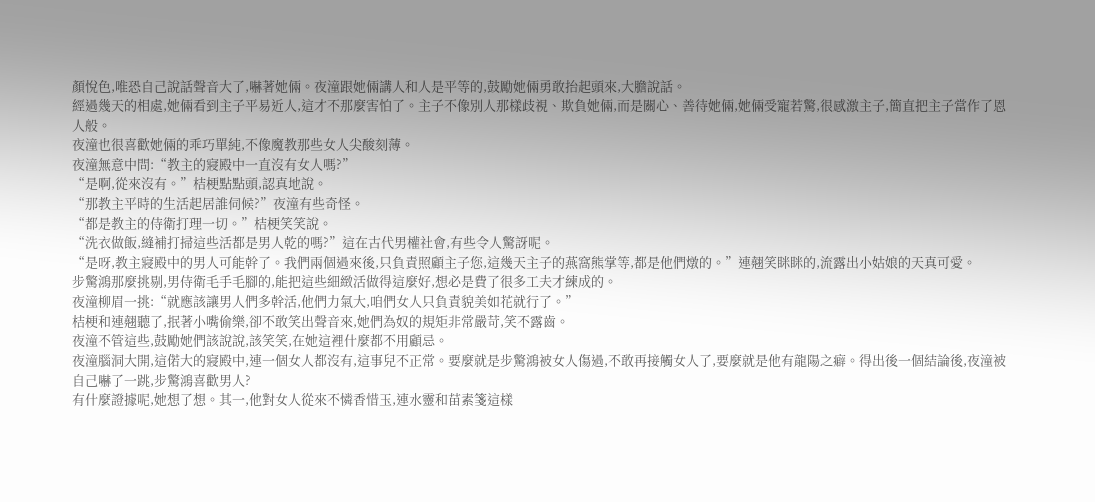顏悅色,唯恐自己說話聲音大了,嚇著她倆。夜潼跟她倆講人和人是平等的,鼓勵她倆勇敢抬起頭來,大膽說話。
經過幾天的相處,她倆看到主子平易近人,這才不那麼害怕了。主子不像別人那樣歧視、欺負她倆,而是關心、善待她倆,她倆受寵若驚,很感激主子,簡直把主子當作了恩人般。
夜潼也很喜歡她倆的乖巧單純,不像魔教那些女人尖酸刻薄。
夜潼無意中問:“教主的寢殿中一直沒有女人嗎?”
“是啊,從來沒有。”桔梗點點頭,認真地說。
“那教主平時的生活起居誰伺候?”夜潼有些奇怪。
“都是教主的侍衛打理一切。”桔梗笑笑說。
“洗衣做飯,縫補打掃這些活都是男人乾的嗎?”這在古代男權社會,有些令人驚訝呢。
“是呀,教主寢殿中的男人可能幹了。我們兩個過來後,只負責照顧主子您,這幾天主子的燕窩熊掌等,都是他們燉的。”連翹笑眯眯的,流露出小姑娘的天真可愛。
步驚鴻那麼挑剔,男侍衛毛手毛腳的,能把這些細緻活做得這麼好,想必是費了很多工夫才練成的。
夜潼柳眉一挑:“就應該讓男人們多幹活,他們力氣大,咱們女人只負責貌美如花就行了。”
桔梗和連翹聽了,抿著小嘴偷樂,卻不敢笑出聲音來,她們為奴的規矩非常嚴苛,笑不露齒。
夜潼不管這些,鼓勵她們該說說,該笑笑,在她這裡什麼都不用顧忌。
夜潼腦洞大開,這偌大的寢殿中,連一個女人都沒有,這事兒不正常。要麼就是步驚鴻被女人傷過,不敢再接觸女人了,要麼就是他有龍陽之癖。得出後一個結論後,夜潼被自己嚇了一跳,步驚鴻喜歡男人?
有什麼證據呢,她想了想。其一,他對女人從來不憐香惜玉,連水靈和苗素箋這樣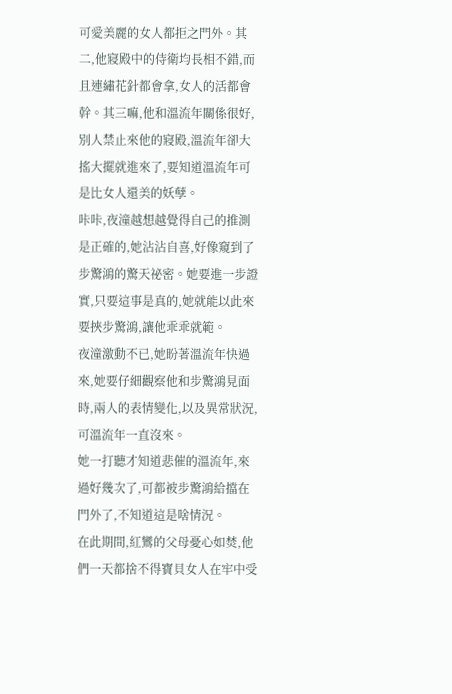可愛美麗的女人都拒之門外。其二,他寢殿中的侍衛均長相不錯,而且連繡花針都會拿,女人的活都會幹。其三嘛,他和溫流年關係很好,別人禁止來他的寢殿,溫流年卻大搖大擺就進來了,要知道溫流年可是比女人還美的妖孽。
咔咔,夜潼越想越覺得自己的推測是正確的,她沾沾自喜,好像窺到了步驚鴻的驚天祕密。她要進一步證實,只要這事是真的,她就能以此來要挾步驚鴻,讓他乖乖就範。
夜潼激動不已,她盼著溫流年快過來,她要仔細觀察他和步驚鴻見面時,兩人的表情變化,以及異常狀況,可溫流年一直沒來。
她一打聽才知道悲催的溫流年,來過好幾次了,可都被步驚鴻給擋在門外了,不知道這是啥情況。
在此期間,紅鸞的父母憂心如焚,他們一天都捨不得寶貝女人在牢中受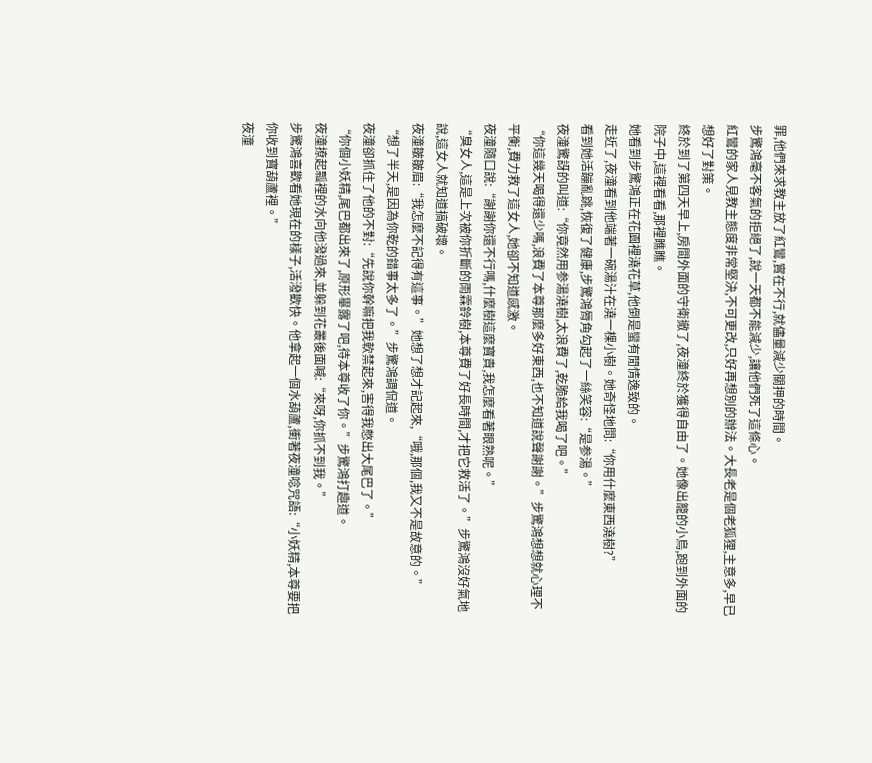罪,他們來求教主放了紅鸞,實在不行,就儘量減少關押的時間。
步驚鴻毫不客氣的拒絕了,說一天都不能減少,讓他們死了這條心。
紅鸞的家人見教主態度非常堅決,不可更改,只好再想別的辦法。大長老是個老狐狸,主意多,早已想好了對策。
終於到了第四天早上,房間外面的守衛撤了,夜潼終於獲得自由了。她像出籠的小鳥,跑到外面的院子中,這裡看看,那裡瞧瞧。
她看到步驚鴻正在花園裡澆花草,他倒是蠻有閒情逸致的。
走近了,夜潼看到他端著一碗湯汁在澆一棵小樹。她奇怪地問:“你用什麼東西澆樹?”
看到她活蹦亂跳,恢復了健康,步驚鴻脣角勾起了一絲笑容:“是参湯。”
夜潼驚訝的叫道:“你竟然用参湯澆樹,太浪費了,乾脆給我喝了吧。”
“你這幾天喝得還少嗎,浪費了本尊那麼多好東西,也不知道說聲謝謝。”步驚鴻想想就心理不平衡,費力救了這女人,她卻不知道感激。
夜潼隨口說:“謝謝你還不行嗎,什麼樹這麼寶貴,我怎麼看著眼熟呢。”
“臭女人,這是上次被你折斷的雨霖鈴樹,本尊費了好長時間,才把它救活了。”步驚鴻沒好氣地說,這女人就知道搞破壞。
夜潼皺皺眉:“我怎麼不記得有這事。”她想了想才記起來,“哦,那個,我又不是故意的。”
“想了半天,是因為你乾的錯事太多了。”步驚鴻調侃道。
夜潼卻抓住了他的不對:“先說你幹嘛把我軟禁起來,害得我憋出大尾巴了。”
“你個小妖精,尾巴都出來了,原形畢露了吧,待本尊收了你。”步驚鴻打趣道。
夜潼撩起瓢裡的水向他潑過來,並躲到花叢後面喊:“來呀,你抓不到我。”
步驚鴻喜歡看她現在的樣子,活潑歡快。他拿起一個水葫蘆,衝著夜潼唸咒語:“小妖精,本尊要把你收到寶葫蘆裡。”
夜潼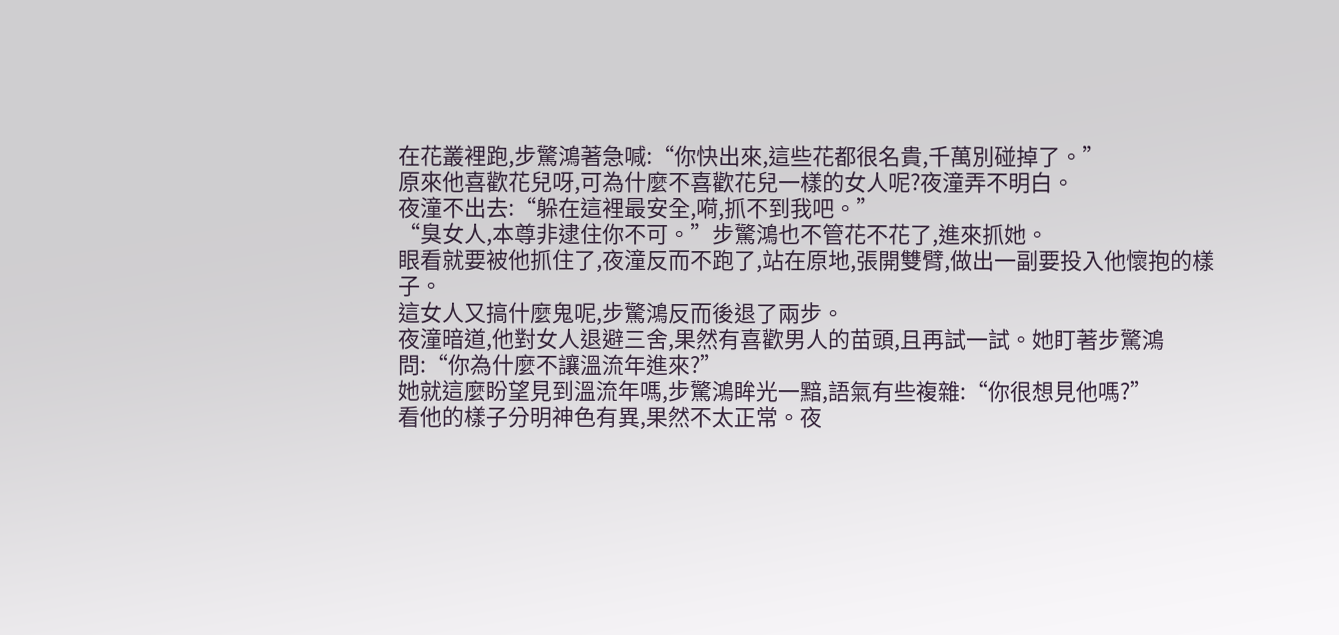在花叢裡跑,步驚鴻著急喊:“你快出來,這些花都很名貴,千萬別碰掉了。”
原來他喜歡花兒呀,可為什麼不喜歡花兒一樣的女人呢?夜潼弄不明白。
夜潼不出去:“躲在這裡最安全,嗬,抓不到我吧。”
“臭女人,本尊非逮住你不可。”步驚鴻也不管花不花了,進來抓她。
眼看就要被他抓住了,夜潼反而不跑了,站在原地,張開雙臂,做出一副要投入他懷抱的樣子。
這女人又搞什麼鬼呢,步驚鴻反而後退了兩步。
夜潼暗道,他對女人退避三舍,果然有喜歡男人的苗頭,且再試一試。她盯著步驚鴻問:“你為什麼不讓溫流年進來?”
她就這麼盼望見到溫流年嗎,步驚鴻眸光一黯,語氣有些複雜:“你很想見他嗎?”
看他的樣子分明神色有異,果然不太正常。夜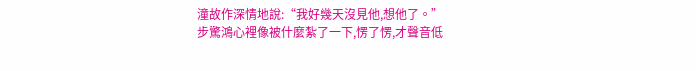潼故作深情地說:“我好幾天沒見他,想他了。”
步驚鴻心裡像被什麼紮了一下,愣了愣,才聲音低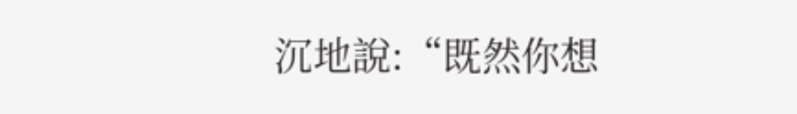沉地說:“既然你想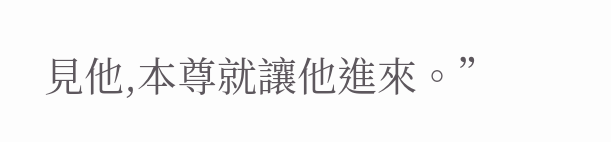見他,本尊就讓他進來。”